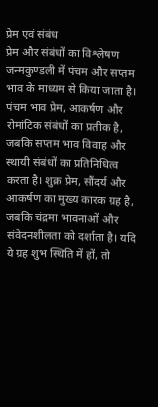प्रेम एवं संबंध
प्रेम और संबंधों का विश्लेषण जन्मकुण्डली में पंचम और सप्तम भाव के माध्यम से किया जाता है। पंचम भाव प्रेम, आकर्षण और रोमांटिक संबंधों का प्रतीक है, जबकि सप्तम भाव विवाह और स्थायी संबंधों का प्रतिनिधित्व करता है। शुक्र प्रेम, सौंदर्य और आकर्षण का मुख्य कारक ग्रह है, जबकि चंद्रमा भावनाओं और संवेदनशीलता को दर्शाता है। यदि ये ग्रह शुभ स्थिति में हों, तो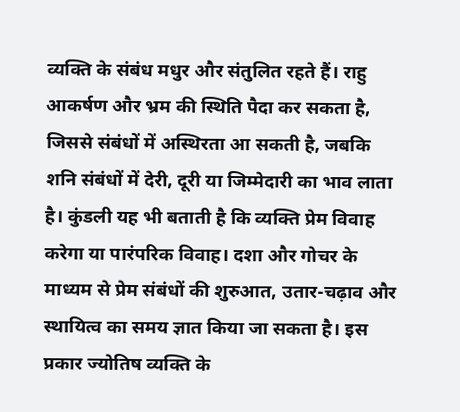व्यक्ति के संबंध मधुर और संतुलित रहते हैं। राहु आकर्षण और भ्रम की स्थिति पैदा कर सकता है, जिससे संबंधों में अस्थिरता आ सकती है, जबकि शनि संबंधों में देरी, दूरी या जिम्मेदारी का भाव लाता है। कुंडली यह भी बताती है कि व्यक्ति प्रेम विवाह करेगा या पारंपरिक विवाह। दशा और गोचर के माध्यम से प्रेम संबंधों की शुरुआत, उतार-चढ़ाव और स्थायित्व का समय ज्ञात किया जा सकता है। इस प्रकार ज्योतिष व्यक्ति के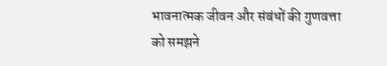भावनात्मक जीवन और संबंधों की गुणवत्ता को समझने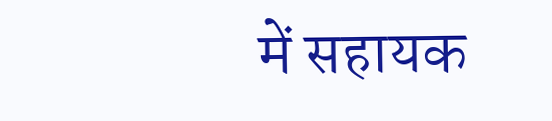में सहायक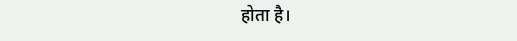होता है।